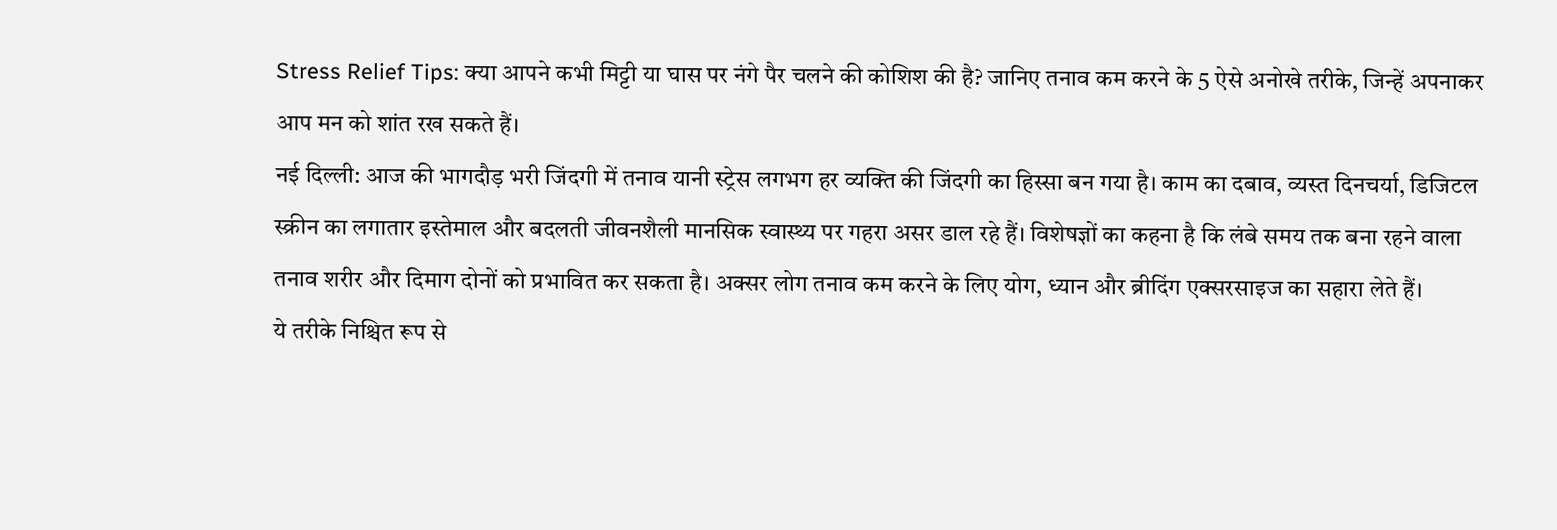Stress Relief Tips: क्या आपने कभी मिट्टी या घास पर नंगे पैर चलने की कोशिश की है? जानिए तनाव कम करने के 5 ऐसे अनोखे तरीके, जिन्हें अपनाकर आप मन को शांत रख सकते हैं।
नई दिल्ली: आज की भागदौड़ भरी जिंदगी में तनाव यानी स्ट्रेस लगभग हर व्यक्ति की जिंदगी का हिस्सा बन गया है। काम का दबाव, व्यस्त दिनचर्या, डिजिटल स्क्रीन का लगातार इस्तेमाल और बदलती जीवनशैली मानसिक स्वास्थ्य पर गहरा असर डाल रहे हैं। विशेषज्ञों का कहना है कि लंबे समय तक बना रहने वाला तनाव शरीर और दिमाग दोनों को प्रभावित कर सकता है। अक्सर लोग तनाव कम करने के लिए योग, ध्यान और ब्रीदिंग एक्सरसाइज का सहारा लेते हैं।
ये तरीके निश्चित रूप से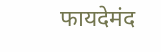फायदेमंद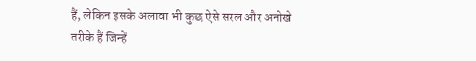हैं, लेकिन इसके अलावा भी कुछ ऐसे सरल और अनोखे तरीके हैं जिन्हें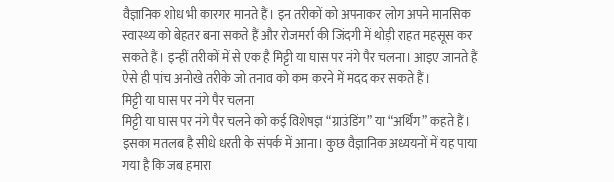वैज्ञानिक शोध भी कारगर मानते हैं। इन तरीकों को अपनाकर लोग अपने मानसिक स्वास्थ्य को बेहतर बना सकते हैं और रोजमर्रा की जिंदगी में थोड़ी राहत महसूस कर सकते हैं। इन्हीं तरीकों में से एक है मिट्टी या घास पर नंगे पैर चलना। आइए जानते हैं ऐसे ही पांच अनोखे तरीके जो तनाव को कम करने में मदद कर सकते हैं।
मिट्टी या घास पर नंगे पैर चलना
मिट्टी या घास पर नंगे पैर चलने को कई विशेषज्ञ “ग्राउंडिंग” या “अर्थिंग” कहते हैं। इसका मतलब है सीधे धरती के संपर्क में आना। कुछ वैज्ञानिक अध्ययनों में यह पाया गया है कि जब हमारा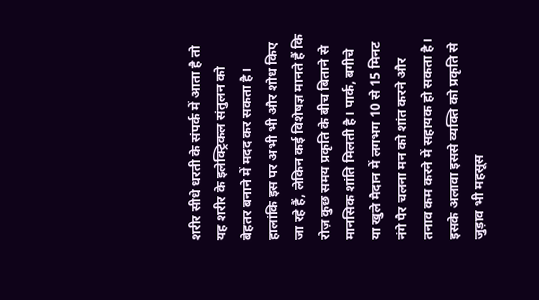शरीर सीधे धरती के संपर्क में आता है तो यह शरीर के इलेक्ट्रिकल संतुलन को बेहतर बनाने में मदद कर सकता है।
हालांकि इस पर अभी भी और शोध किए जा रहे हैं, लेकिन कई विशेषज्ञ मानते हैं कि रोज़ कुछ समय प्रकृति के बीच बिताने से मानसिक शांति मिलती है। पार्क, बगीचे या खुले मैदान में लगभग 10 से 15 मिनट नंगे पैर चलना मन को शांत करने और तनाव कम करने में सहायक हो सकता है। इसके अलावा इससे व्यक्ति को प्रकृति से जुड़ाव भी महसूस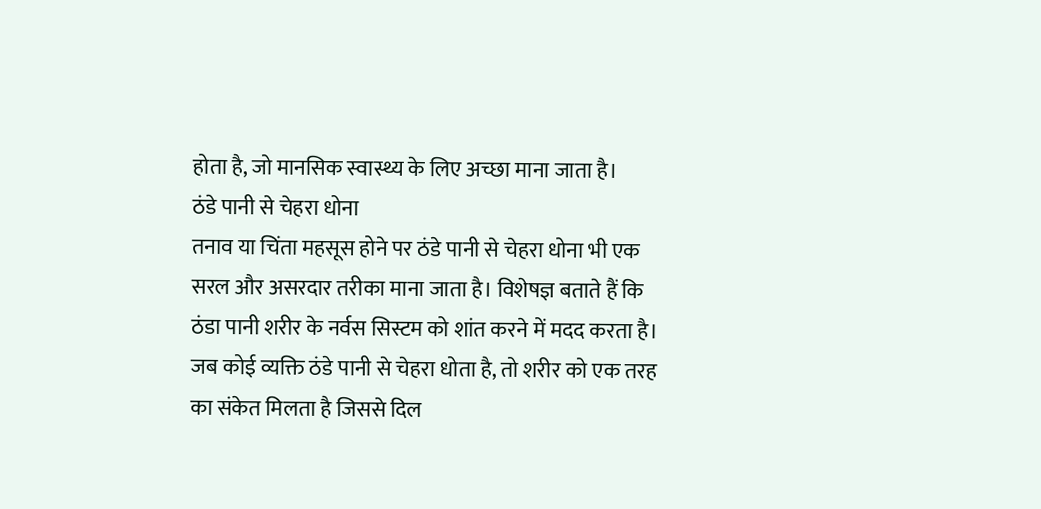होता है, जो मानसिक स्वास्थ्य के लिए अच्छा माना जाता है।
ठंडे पानी से चेहरा धोना
तनाव या चिंता महसूस होने पर ठंडे पानी से चेहरा धोना भी एक सरल और असरदार तरीका माना जाता है। विशेषज्ञ बताते हैं कि ठंडा पानी शरीर के नर्वस सिस्टम को शांत करने में मदद करता है। जब कोई व्यक्ति ठंडे पानी से चेहरा धोता है, तो शरीर को एक तरह का संकेत मिलता है जिससे दिल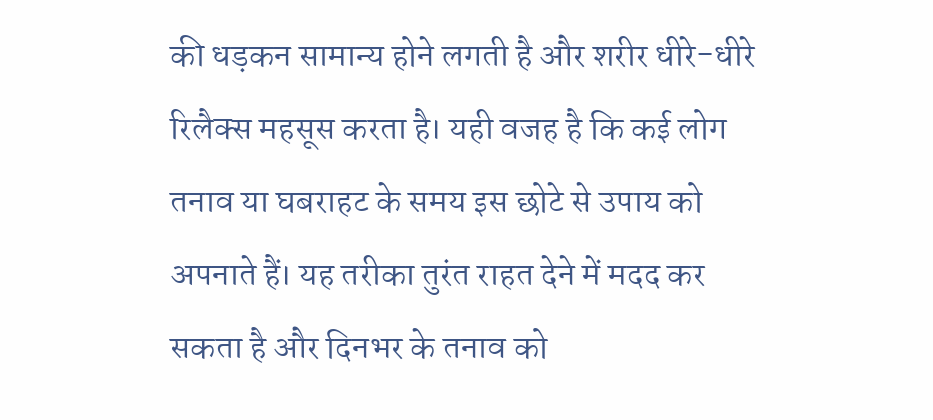की धड़कन सामान्य होने लगती है और शरीर धीरे-धीरे रिलैक्स महसूस करता है। यही वजह है कि कई लोग तनाव या घबराहट के समय इस छोटे से उपाय को अपनाते हैं। यह तरीका तुरंत राहत देने में मदद कर सकता है और दिनभर के तनाव को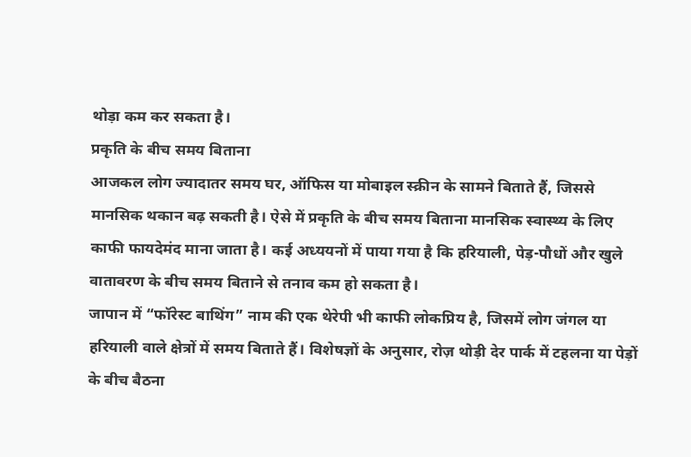थोड़ा कम कर सकता है।
प्रकृति के बीच समय बिताना
आजकल लोग ज्यादातर समय घर, ऑफिस या मोबाइल स्क्रीन के सामने बिताते हैं, जिससे मानसिक थकान बढ़ सकती है। ऐसे में प्रकृति के बीच समय बिताना मानसिक स्वास्थ्य के लिए काफी फायदेमंद माना जाता है। कई अध्ययनों में पाया गया है कि हरियाली, पेड़-पौधों और खुले वातावरण के बीच समय बिताने से तनाव कम हो सकता है।
जापान में “फॉरेस्ट बाथिंग” नाम की एक थेरेपी भी काफी लोकप्रिय है, जिसमें लोग जंगल या हरियाली वाले क्षेत्रों में समय बिताते हैं। विशेषज्ञों के अनुसार, रोज़ थोड़ी देर पार्क में टहलना या पेड़ों के बीच बैठना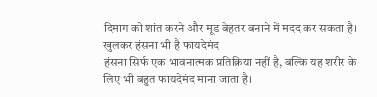दिमाग को शांत करने और मूड बेहतर बनाने में मदद कर सकता है।
खुलकर हंसना भी है फायदेमंद
हंसना सिर्फ एक भावनात्मक प्रतिक्रिया नहीं है, बल्कि यह शरीर के लिए भी बहुत फायदेमंद माना जाता है।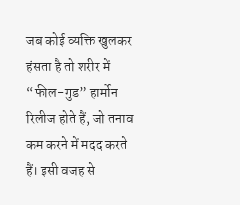जब कोई व्यक्ति खुलकर हंसता है तो शरीर में “फील-गुड” हार्मोन रिलीज होते हैं, जो तनाव कम करने में मदद करते हैं। इसी वजह से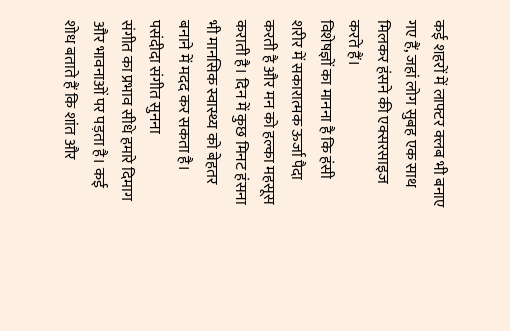कई शहरों में लाफ्टर क्लब भी बनाए गए हैं, जहां लोग सुबह एक साथ मिलकर हंसने की एक्सरसाइज करते हैं।
विशेषज्ञों का मानना है कि हंसी शरीर में सकारात्मक ऊर्जा पैदा करती है और मन को हल्का महसूस कराती है। दिन में कुछ मिनट हंसना भी मानसिक स्वास्थ्य को बेहतर बनाने में मदद कर सकता है।
पसंदीदा संगीत सुनना
संगीत का प्रभाव सीधे हमारे दिमाग और भावनाओं पर पड़ता है। कई शोध बताते हैं कि शांत और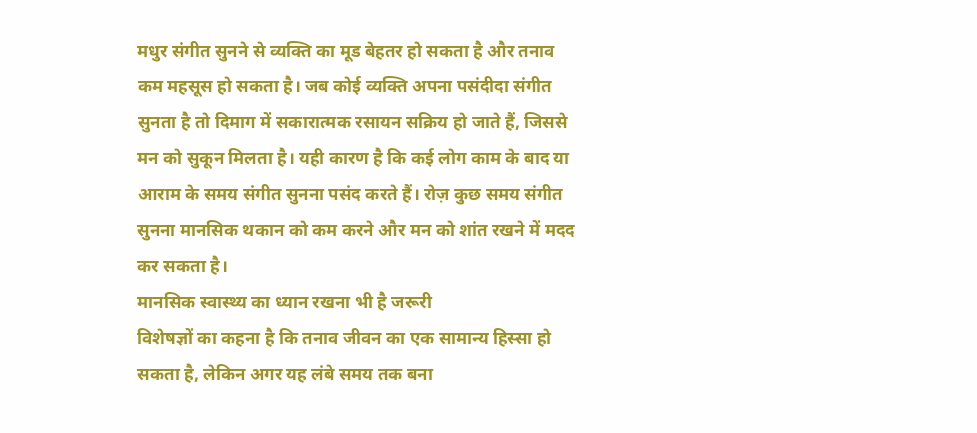मधुर संगीत सुनने से व्यक्ति का मूड बेहतर हो सकता है और तनाव कम महसूस हो सकता है। जब कोई व्यक्ति अपना पसंदीदा संगीत सुनता है तो दिमाग में सकारात्मक रसायन सक्रिय हो जाते हैं, जिससे मन को सुकून मिलता है। यही कारण है कि कई लोग काम के बाद या आराम के समय संगीत सुनना पसंद करते हैं। रोज़ कुछ समय संगीत सुनना मानसिक थकान को कम करने और मन को शांत रखने में मदद कर सकता है।
मानसिक स्वास्थ्य का ध्यान रखना भी है जरूरी
विशेषज्ञों का कहना है कि तनाव जीवन का एक सामान्य हिस्सा हो सकता है, लेकिन अगर यह लंबे समय तक बना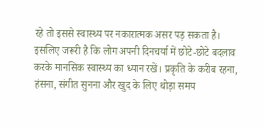रहे तो इससे स्वास्थ्य पर नकारात्मक असर पड़ सकता है। इसलिए जरूरी है कि लोग अपनी दिनचर्या में छोटे-छोटे बदलाव करके मानसिक स्वास्थ्य का ध्यान रखें। प्रकृति के करीब रहना, हंसना, संगीत सुनना और खुद के लिए थोड़ा समय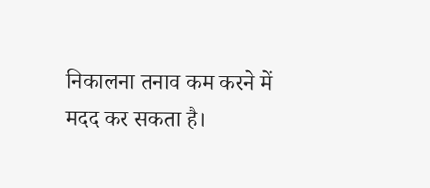निकालना तनाव कम करने में मदद कर सकता है।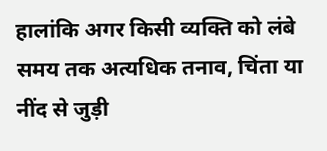हालांकि अगर किसी व्यक्ति को लंबे समय तक अत्यधिक तनाव, चिंता या नींद से जुड़ी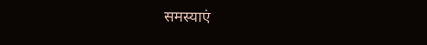समस्याएं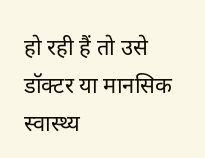हो रही हैं तो उसे डॉक्टर या मानसिक स्वास्थ्य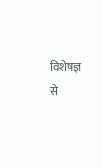विशेषज्ञ से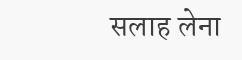सलाह लेना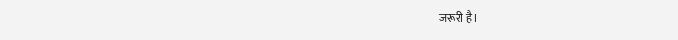जरूरी है।